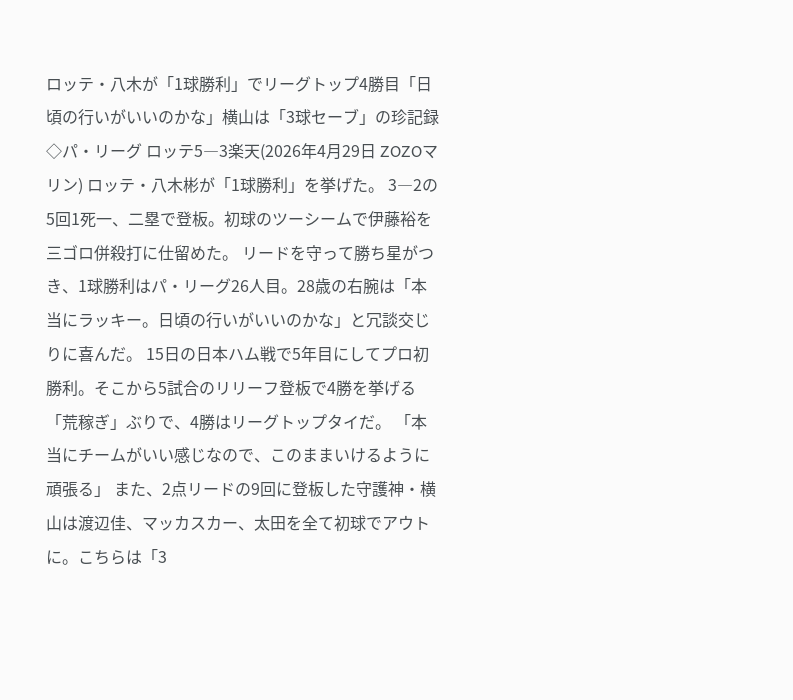ロッテ・八木が「1球勝利」でリーグトップ4勝目「日頃の行いがいいのかな」横山は「3球セーブ」の珍記録
◇パ・リーグ ロッテ5―3楽天(2026年4月29日 ZOZOマリン) ロッテ・八木彬が「1球勝利」を挙げた。 3―2の5回1死一、二塁で登板。初球のツーシームで伊藤裕を三ゴロ併殺打に仕留めた。 リードを守って勝ち星がつき、1球勝利はパ・リーグ26人目。28歳の右腕は「本当にラッキー。日頃の行いがいいのかな」と冗談交じりに喜んだ。 15日の日本ハム戦で5年目にしてプロ初勝利。そこから5試合のリリーフ登板で4勝を挙げる「荒稼ぎ」ぶりで、4勝はリーグトップタイだ。 「本当にチームがいい感じなので、このままいけるように頑張る」 また、2点リードの9回に登板した守護神・横山は渡辺佳、マッカスカー、太田を全て初球でアウトに。こちらは「3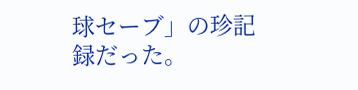球セーブ」の珍記録だった。